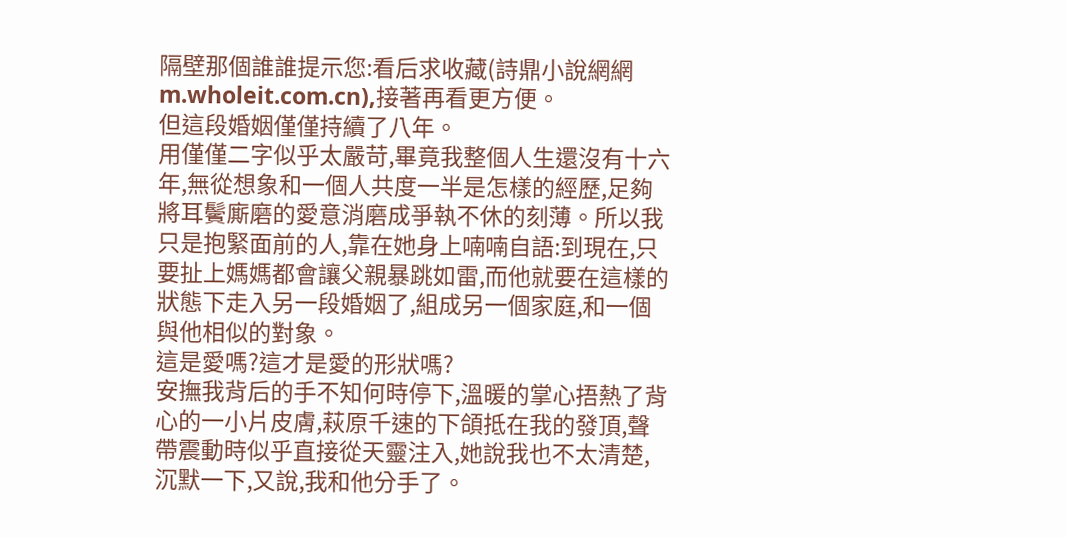隔壁那個誰誰提示您:看后求收藏(詩鼎小說網網m.wholeit.com.cn),接著再看更方便。
但這段婚姻僅僅持續了八年。
用僅僅二字似乎太嚴苛,畢竟我整個人生還沒有十六年,無從想象和一個人共度一半是怎樣的經歷,足夠將耳鬢廝磨的愛意消磨成爭執不休的刻薄。所以我只是抱緊面前的人,靠在她身上喃喃自語:到現在,只要扯上媽媽都會讓父親暴跳如雷,而他就要在這樣的狀態下走入另一段婚姻了,組成另一個家庭,和一個與他相似的對象。
這是愛嗎?這才是愛的形狀嗎?
安撫我背后的手不知何時停下,溫暖的掌心捂熱了背心的一小片皮膚,萩原千速的下頜抵在我的發頂,聲帶震動時似乎直接從天靈注入,她說我也不太清楚,沉默一下,又說,我和他分手了。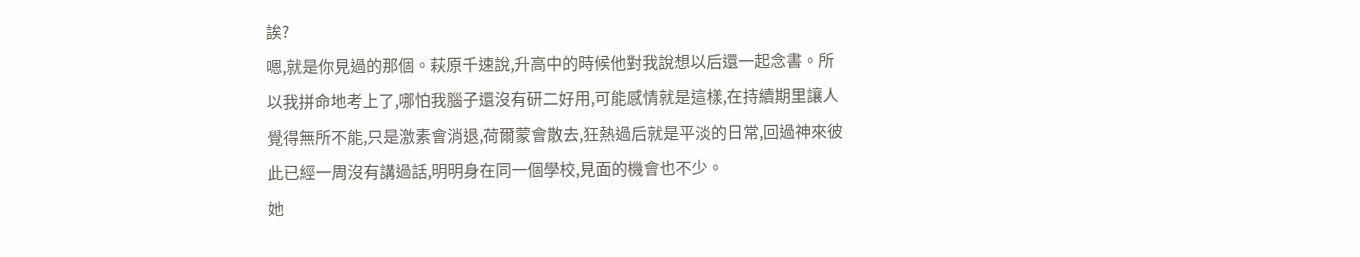誒?
嗯,就是你見過的那個。萩原千速說,升高中的時候他對我說想以后還一起念書。所以我拼命地考上了,哪怕我腦子還沒有研二好用,可能感情就是這樣,在持續期里讓人覺得無所不能,只是激素會消退,荷爾蒙會散去,狂熱過后就是平淡的日常,回過神來彼此已經一周沒有講過話,明明身在同一個學校,見面的機會也不少。
她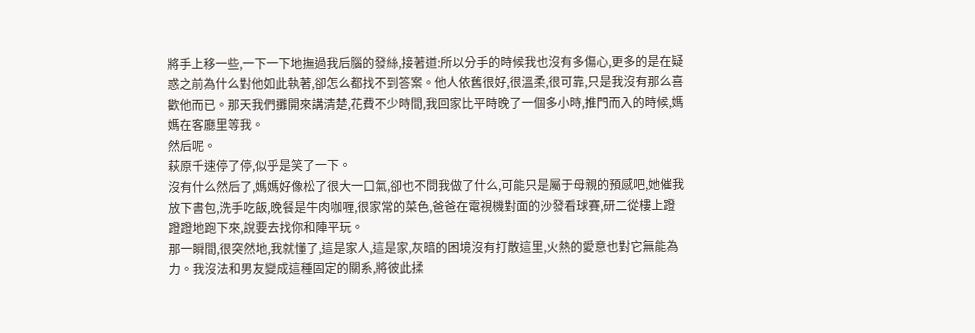將手上移一些,一下一下地撫過我后腦的發絲,接著道:所以分手的時候我也沒有多傷心,更多的是在疑惑之前為什么對他如此執著,卻怎么都找不到答案。他人依舊很好,很溫柔,很可靠,只是我沒有那么喜歡他而已。那天我們攤開來講清楚,花費不少時間,我回家比平時晚了一個多小時,推門而入的時候,媽媽在客廳里等我。
然后呢。
萩原千速停了停,似乎是笑了一下。
沒有什么然后了,媽媽好像松了很大一口氣,卻也不問我做了什么,可能只是屬于母親的預感吧,她催我放下書包,洗手吃飯,晚餐是牛肉咖喱,很家常的菜色,爸爸在電視機對面的沙發看球賽,研二從樓上蹬蹬蹬地跑下來,說要去找你和陣平玩。
那一瞬間,很突然地,我就懂了,這是家人,這是家,灰暗的困境沒有打散這里,火熱的愛意也對它無能為力。我沒法和男友變成這種固定的關系,將彼此揉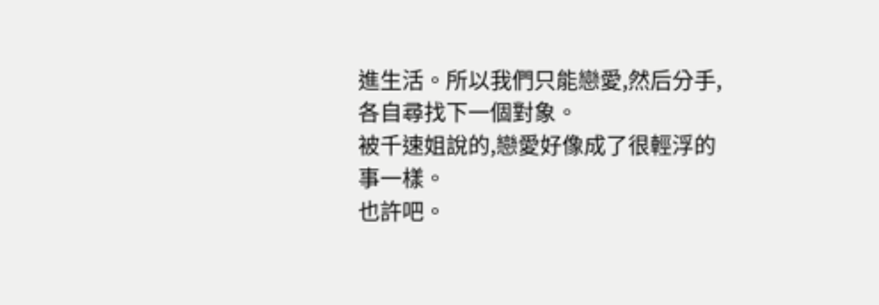進生活。所以我們只能戀愛,然后分手,各自尋找下一個對象。
被千速姐說的,戀愛好像成了很輕浮的事一樣。
也許吧。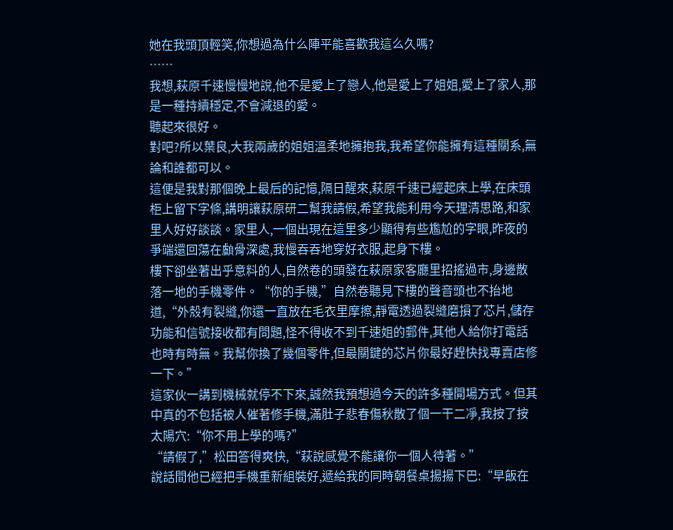她在我頭頂輕笑,你想過為什么陣平能喜歡我這么久嗎?
……
我想,萩原千速慢慢地說,他不是愛上了戀人,他是愛上了姐姐,愛上了家人,那是一種持續穩定,不會減退的愛。
聽起來很好。
對吧?所以葉良,大我兩歲的姐姐溫柔地擁抱我,我希望你能擁有這種關系,無論和誰都可以。
這便是我對那個晚上最后的記憶,隔日醒來,萩原千速已經起床上學,在床頭柜上留下字條,講明讓萩原研二幫我請假,希望我能利用今天理清思路,和家里人好好談談。家里人,一個出現在這里多少顯得有些尷尬的字眼,昨夜的爭端還回蕩在顱骨深處,我慢吞吞地穿好衣服,起身下樓。
樓下卻坐著出乎意料的人,自然卷的頭發在萩原家客廳里招搖過市,身邊散落一地的手機零件。“你的手機,”自然卷聽見下樓的聲音頭也不抬地道,“外殼有裂縫,你還一直放在毛衣里摩擦,靜電透過裂縫磨損了芯片,儲存功能和信號接收都有問題,怪不得收不到千速姐的郵件,其他人給你打電話也時有時無。我幫你換了幾個零件,但最關鍵的芯片你最好趕快找專賣店修一下。”
這家伙一講到機械就停不下來,誠然我預想過今天的許多種開場方式。但其中真的不包括被人催著修手機,滿肚子悲春傷秋散了個一干二凈,我按了按太陽穴:“你不用上學的嗎?”
“請假了,”松田答得爽快,“萩說感覺不能讓你一個人待著。”
說話間他已經把手機重新組裝好,遞給我的同時朝餐桌揚揚下巴:“早飯在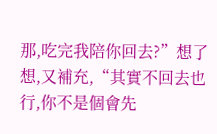那,吃完我陪你回去?”想了想,又補充,“其實不回去也行,你不是個會先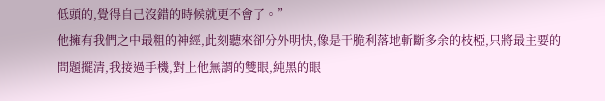低頭的,覺得自己沒錯的時候就更不會了。”
他擁有我們之中最粗的神經,此刻聽來卻分外明快,像是干脆利落地斬斷多余的枝椏,只將最主要的問題擺清,我接過手機,對上他無謂的雙眼,純黑的眼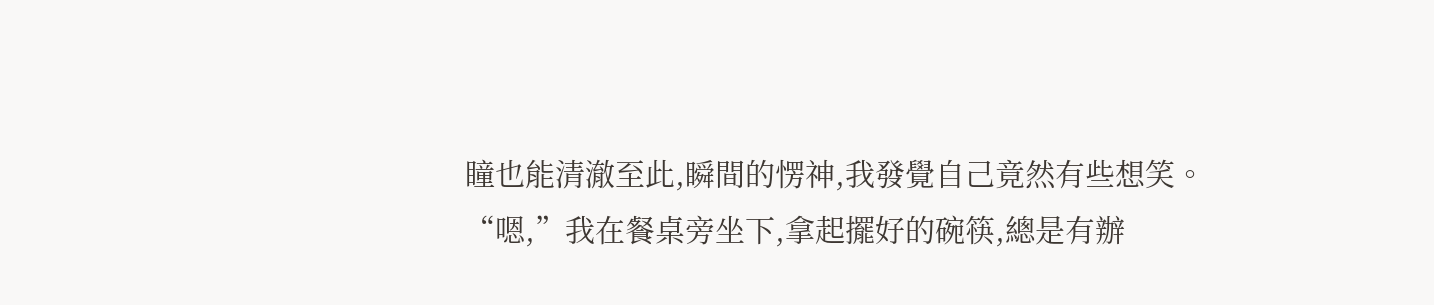瞳也能清澈至此,瞬間的愣神,我發覺自己竟然有些想笑。
“嗯,”我在餐桌旁坐下,拿起擺好的碗筷,總是有辦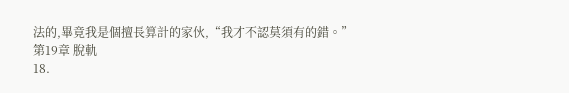法的,畢竟我是個擅長算計的家伙,“我才不認莫須有的錯。”
第19章 脫軌
18.